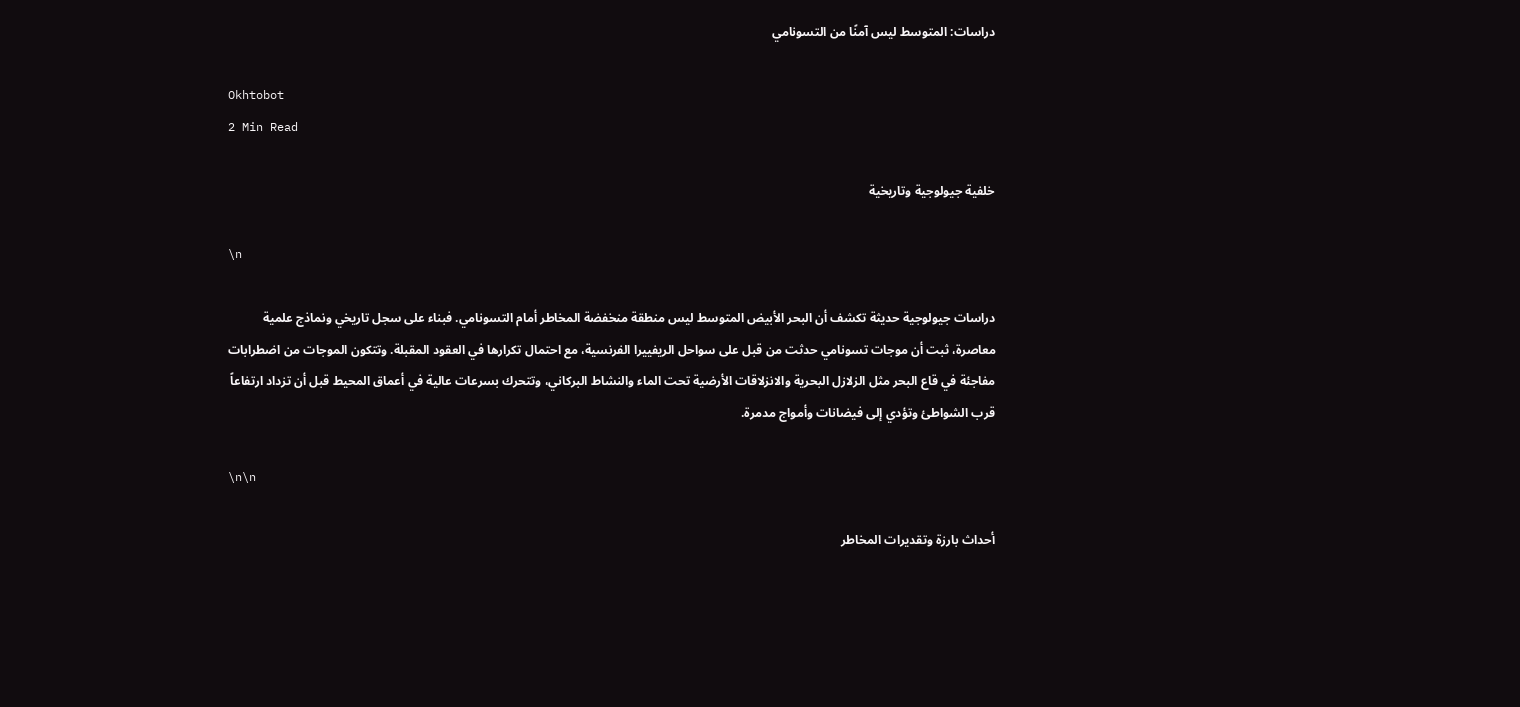دراسات: المتوسط ليس آمنًا من التسونامي

Okhtobot
2 Min Read

خلفية جيولوجية وتاريخية

\n

دراسات جيولوجية حديثة تكشف أن البحر الأبيض المتوسط ليس منطقة منخفضة المخاطر أمام التسونامي. فبناء على سجل تاريخي ونماذج علمية معاصرة، ثبت أن موجات تسونامي حدثت من قبل على سواحل الريفييرا الفرنسية، مع احتمال تكرارها في العقود المقبلة. وتتكون الموجات من اضطرابات مفاجئة في قاع البحر مثل الزلازل البحرية والانزلاقات الأرضية تحت الماء والنشاط البركاني، وتتحرك بسرعات عالية في أعماق المحيط قبل أن تزداد ارتفاعاً قرب الشواطئ وتؤدي إلى فيضانات وأمواج مدمرة.

\n\n

أحداث بارزة وتقديرات المخاطر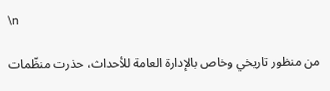\n

من منظور تاريخي وخاص بالإدارة العامة للأحداث، حذرت منظّمات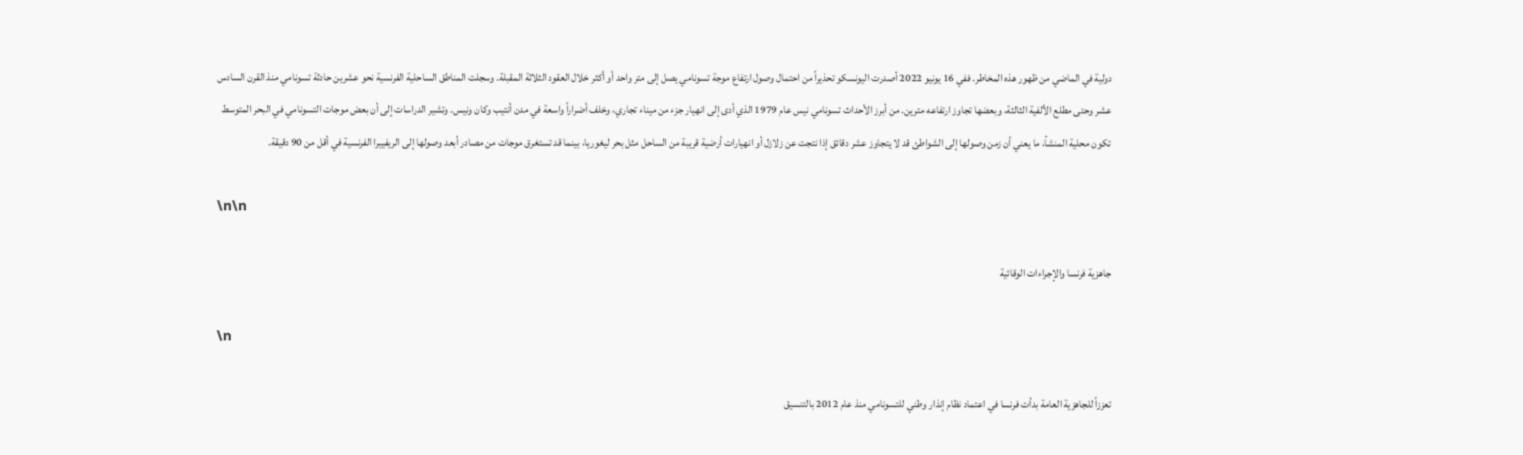دولية في الماضي من ظهور هذه المخاطر. ففي 16 يونيو 2022 أصدرت اليونسكو تحذيراً من احتمال وصول ارتفاع موجة تسونامي يصل إلى متر واحد أو أكثر خلال العقود الثلاثة المقبلة. وسجلت المناطق الساحلية الفرنسية نحو عشرين حادثة تسونامي منذ القرن السادس عشر وحتى مطلع الألفية الثالثة، وبعضها تجاوز ارتفاعه مترين. من أبرز الأحداث تسونامي نيس عام 1979 الذي أدى إلى انهيار جزء من ميناء تجاري، وخلف أضراراً واسعة في مدن أنتيب وكان ونيس. وتشير الدراسات إلى أن بعض موجات التسونامي في البحر المتوسط تكون محلية المنشأ، ما يعني أن زمن وصولها إلى الشواطئ قد لا يتجاوز عشر دقائق إذا نتجت عن زلازل أو انهيارات أرضية قريبة من الساحل مثل بحر ليغوريا، بينما قد تستغرق موجات من مصادر أبعد وصولها إلى الريفييرا الفرنسية في أقل من 90 دقيقة.

\n\n

جاهزية فرنسا والإجراءات الوقائية

\n

تعززاً للجاهزية العامة بدأت فرنسا في اعتماد نظام إنذار وطني للتسونامي منذ عام 2012 بالتنسيق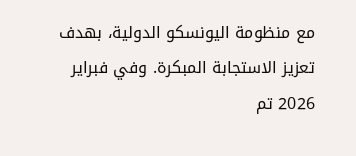مع منظومة اليونسكو الدولية، بهدف تعزيز الاستجابة المبكرة. وفي فبراير 2026 تم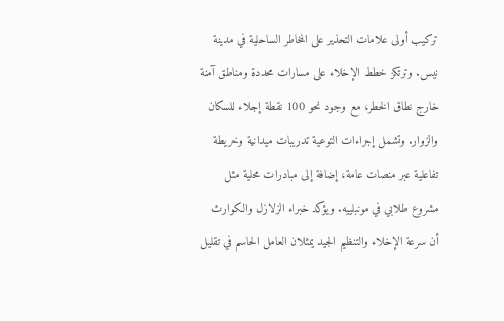تركيب أولى علامات التحذير على المخاطر الساحلية في مدينة نيس. وترتكز خطط الإخلاء على مسارات محددة ومناطق آمنة خارج نطاق الخطر، مع وجود نحو 100 نقطة إجلاء للسكان والزوار. وتشمل إجراءات التوعية تدريبات ميدانية وخريطة تفاعلية عبر منصات عامة، إضافة إلى مبادرات محلية مثل مشروع طلابي في مونبلييه. ويؤكد خبراء الزلازل والكوارث أن سرعة الإخلاء والتنظيم الجيد يمثلان العامل الحاسم في تقليل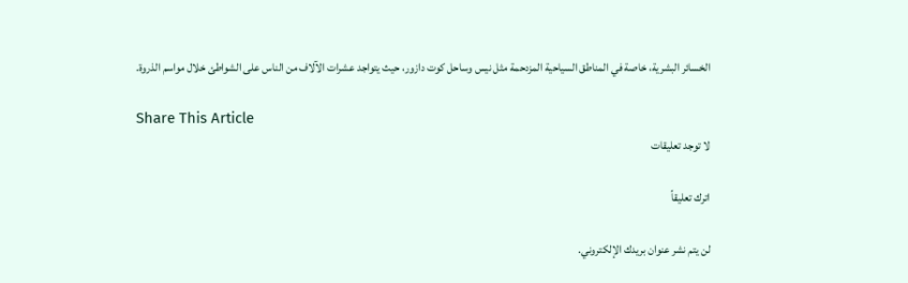الخسائر البشرية، خاصة في المناطق السياحية المزدحمة مثل نيس وساحل كوت دازور، حيث يتواجد عشرات الآلاف من الناس على الشواطئ خلال مواسم الذروة.

Share This Article
لا توجد تعليقات

اترك تعليقاً

لن يتم نشر عنوان بريدك الإلكتروني.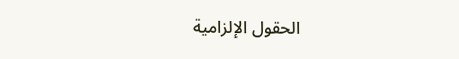الحقول الإلزامية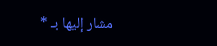مشار إليها بـ *